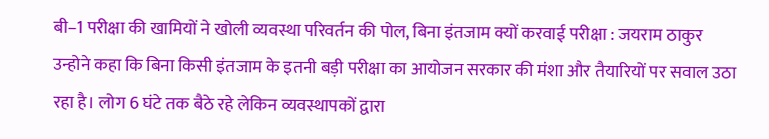बी–1 परीक्षा की खामियों ने खोली व्यवस्था परिवर्तन की पोल, बिना इंतजाम क्यों करवाई परीक्षा : जयराम ठाकुर
उन्होने कहा कि बिना किसी इंतजाम के इतनी बड़ी परीक्षा का आयोजन सरकार की मंशा और तैयारियों पर सवाल उठा रहा है। लोग 6 घंटे तक बैठे रहे लेकिन व्यवस्थापकों द्वारा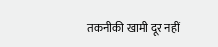तकनीकी खामी दूर नहीं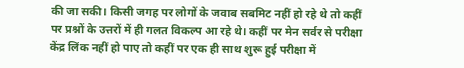की जा सकी। किसी जगह पर लोगों के जवाब सबमिट नहीं हो रहे थे तो कहीं पर प्रश्नों के उत्तरों में ही गलत विकल्प आ रहे थे। कहीं पर मेन सर्वर से परीक्षा केंद्र लिंक नहीं हो पाए तो कहीं पर एक ही साथ शुरू हुई परीक्षा में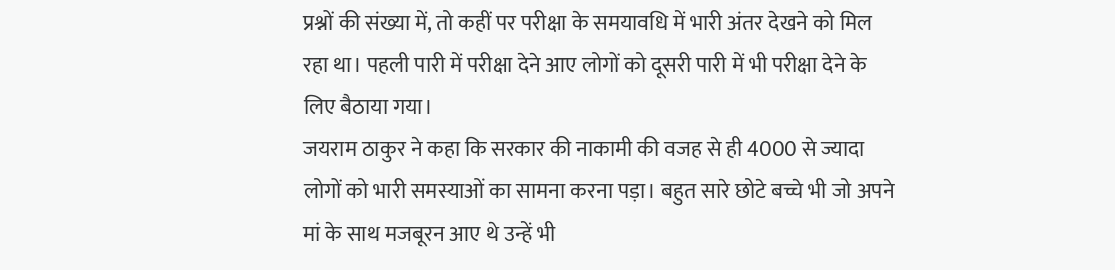प्रश्नों की संख्या में, तो कहीं पर परीक्षा के समयावधि में भारी अंतर देखने को मिल रहा था। पहली पारी में परीक्षा देने आए लोगों को दूसरी पारी में भी परीक्षा देने के लिए बैठाया गया।
जयराम ठाकुर ने कहा कि सरकार की नाकामी की वजह से ही 4000 से ज्यादा लोगों को भारी समस्याओं का सामना करना पड़ा। बहुत सारे छोटे बच्चे भी जो अपने मां के साथ मजबूरन आए थे उन्हें भी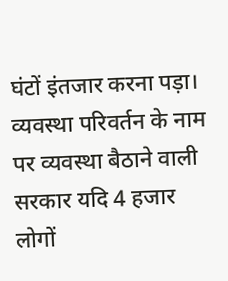घंटों इंतजार करना पड़ा। व्यवस्था परिवर्तन के नाम पर व्यवस्था बैठाने वाली सरकार यदि 4 हजार लोगों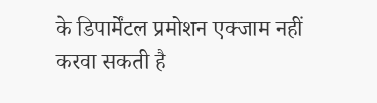के डिपार्मेंटल प्रमोशन एक्जाम नहीं करवा सकती है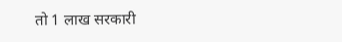तो 1 लाख सरकारी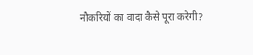नौकरियों का वादा कैसे पूरा करेगी?